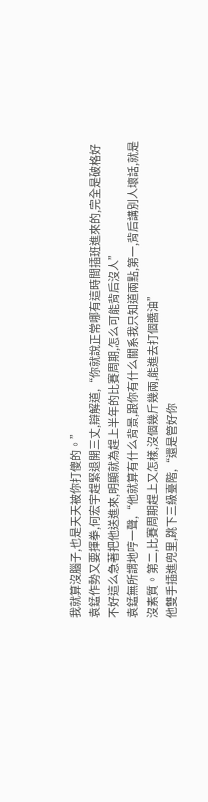我就算沒腦子,也是天天被你打傻的。”
袁錳作勢又要揮拳,何宏宇趕緊退開三丈,辯解道,“你就說正常哪有這時間插班進來的,完全是破格好不好這么急著把他送進來,明顯就為趕上半年的比賽周期,怎么可能背后沒人”
袁錳無所謂地哼一聲,“他就算有什么背景,跟你有什么關系我只知道兩點,第一,背后講別人壞話,就是沒素質。第二,比賽周期趕上又怎樣,沒個幾斤幾兩,能進去打個醬油”
他雙手插進兜里,跳下三級臺階,“還是管好你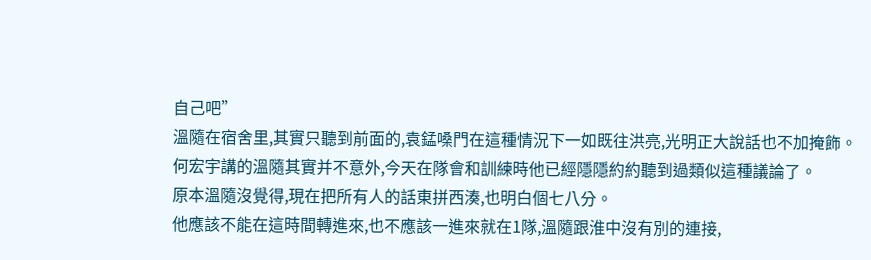自己吧”
溫隨在宿舍里,其實只聽到前面的,袁錳嗓門在這種情況下一如既往洪亮,光明正大說話也不加掩飾。
何宏宇講的溫隨其實并不意外,今天在隊會和訓練時他已經隱隱約約聽到過類似這種議論了。
原本溫隨沒覺得,現在把所有人的話東拼西湊,也明白個七八分。
他應該不能在這時間轉進來,也不應該一進來就在1隊,溫隨跟淮中沒有別的連接,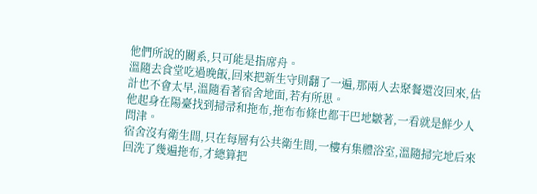他們所說的關系,只可能是指席舟。
溫隨去食堂吃過晚飯,回來把新生守則翻了一遍,那兩人去聚餐還沒回來,估計也不會太早,溫隨看著宿舍地面,若有所思。
他起身在陽臺找到掃帚和拖布,拖布布條也都干巴地皺著,一看就是鮮少人問津。
宿舍沒有衛生間,只在每層有公共衛生間,一樓有集體浴室,溫隨掃完地后來回洗了幾遍拖布,才總算把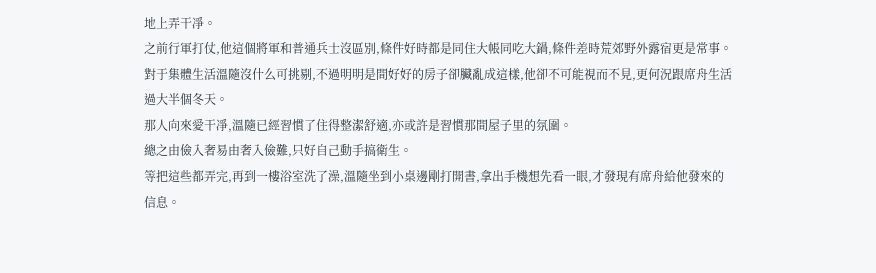地上弄干凈。
之前行軍打仗,他這個將軍和普通兵士沒區別,條件好時都是同住大帳同吃大鍋,條件差時荒郊野外露宿更是常事。
對于集體生活溫隨沒什么可挑剔,不過明明是間好好的房子卻臟亂成這樣,他卻不可能視而不見,更何況跟席舟生活過大半個冬天。
那人向來愛干凈,溫隨已經習慣了住得整潔舒適,亦或許是習慣那間屋子里的氛圍。
總之由儉入奢易由奢入儉難,只好自己動手搞衛生。
等把這些都弄完,再到一樓浴室洗了澡,溫隨坐到小桌邊剛打開書,拿出手機想先看一眼,才發現有席舟給他發來的信息。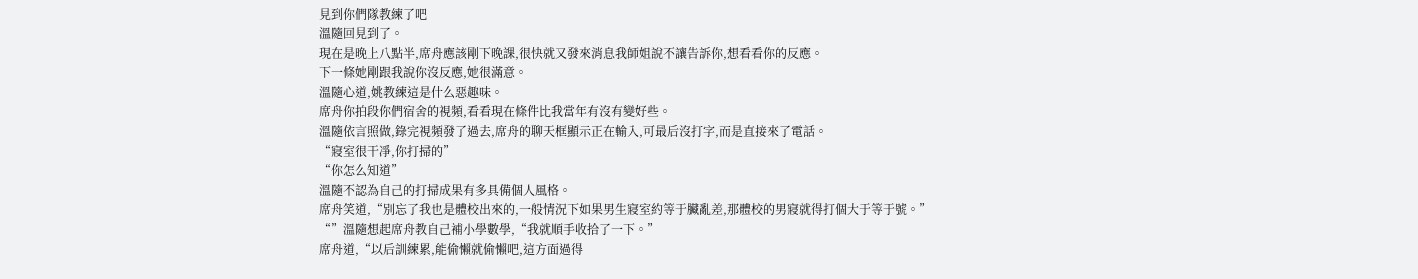見到你們隊教練了吧
溫隨回見到了。
現在是晚上八點半,席舟應該剛下晚課,很快就又發來消息我師姐說不讓告訴你,想看看你的反應。
下一條她剛跟我說你沒反應,她很滿意。
溫隨心道,姚教練這是什么惡趣味。
席舟你拍段你們宿舍的視頻,看看現在條件比我當年有沒有變好些。
溫隨依言照做,錄完視頻發了過去,席舟的聊天框顯示正在輸入,可最后沒打字,而是直接來了電話。
“寢室很干凈,你打掃的”
“你怎么知道”
溫隨不認為自己的打掃成果有多具備個人風格。
席舟笑道,“別忘了我也是體校出來的,一般情況下如果男生寢室約等于臟亂差,那體校的男寢就得打個大于等于號。”
“”溫隨想起席舟教自己補小學數學,“我就順手收拾了一下。”
席舟道,“以后訓練累,能偷懶就偷懶吧,這方面過得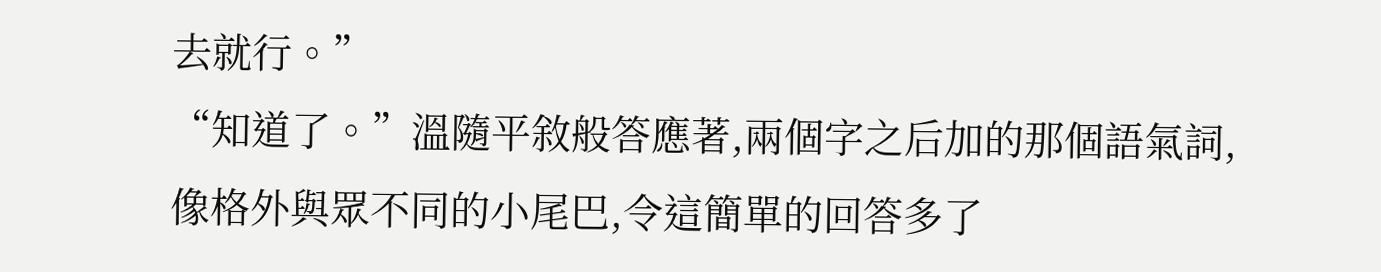去就行。”
“知道了。”溫隨平敘般答應著,兩個字之后加的那個語氣詞,像格外與眾不同的小尾巴,令這簡單的回答多了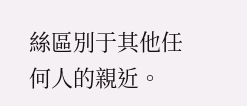絲區別于其他任何人的親近。